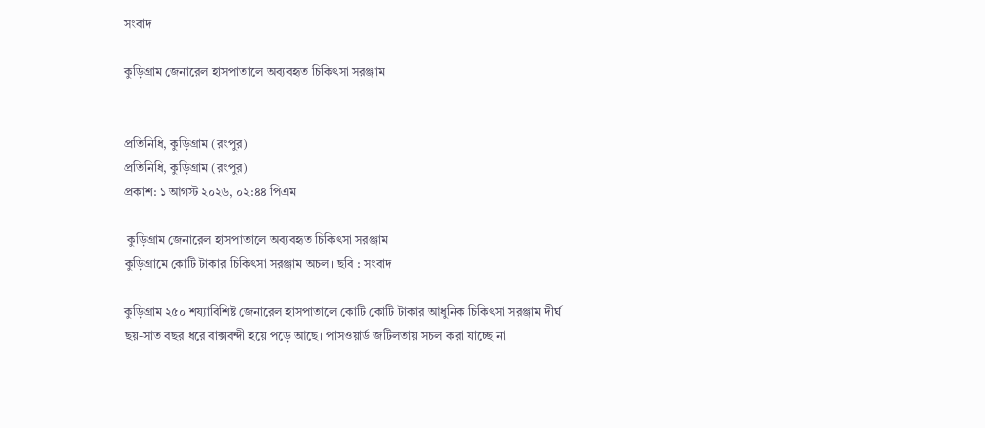সংবাদ

কুড়িগ্রাম জেনারেল হাসপাতালে অব্যবহৃত চিকিৎসা সরঞ্জাম


প্রতিনিধি, কুড়িগ্রাম (রংপুর)
প্রতিনিধি, কুড়িগ্রাম (রংপুর)
প্রকাশ: ১ আগস্ট ২০২৬, ০২:৪৪ পিএম

 কুড়িগ্রাম জেনারেল হাসপাতালে অব্যবহৃত চিকিৎসা সরঞ্জাম
কুড়িগ্রামে কোটি টাকার চিকিৎসা সরঞ্জাম অচল। ছবি : সংবাদ

কুড়িগ্রাম ২৫০ শয্যাবিশিষ্ট জেনারেল হাসপাতালে কোটি কোটি টাকার আধুনিক চিকিৎসা সরঞ্জাম দীর্ঘ ছয়-সাত বছর ধরে বাক্সবন্দী হয়ে পড়ে আছে। পাসওয়ার্ড জটিলতায় সচল করা যাচ্ছে না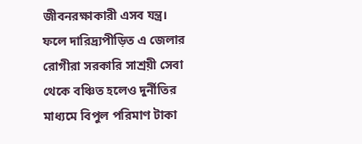জীবনরক্ষাকারী এসব যন্ত্র। ফলে দারিদ্র্যপীড়িত এ জেলার রোগীরা সরকারি সাশ্রয়ী সেবা থেকে বঞ্চিত হলেও দুর্নীতির মাধ্যমে বিপুল পরিমাণ টাকা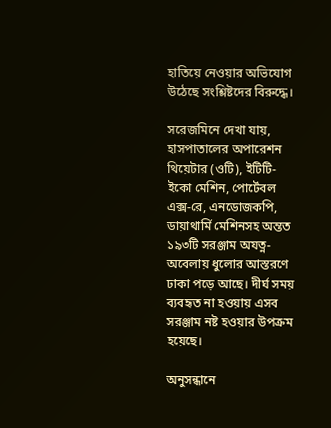হাতিয়ে নেওয়ার অভিযোগ উঠেছে সংশ্লিষ্টদের বিরুদ্ধে।

সরেজমিনে দেখা যায়, হাসপাতালের অপারেশন থিয়েটার (ওটি), ইটিটি-ইকো মেশিন, পোর্টেবল এক্স-রে, এনডোজকপি, ডায়াথার্মি মেশিনসহ অন্তত ১৯৩টি সরঞ্জাম অযত্ন-অবেলায় ধুলোর আস্তরণে ঢাকা পড়ে আছে। দীর্ঘ সময় ব্যবহৃত না হওয়ায় এসব সরঞ্জাম নষ্ট হওয়ার উপক্রম হয়েছে।

অনুসন্ধানে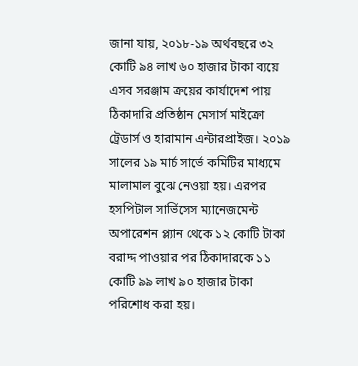জানা যায়, ২০১৮-১৯ অর্থবছরে ৩২ কোটি ৯৪ লাখ ৬০ হাজার টাকা ব্যয়ে এসব সরঞ্জাম ক্রয়ের কার্যাদেশ পায় ঠিকাদারি প্রতিষ্ঠান মেসার্স মাইক্রো ট্রেডার্স ও হারামান এন্টারপ্রাইজ। ২০১৯ সালের ১৯ মার্চ সার্ভে কমিটির মাধ্যমে মালামাল বুঝে নেওয়া হয়। এরপর হসপিটাল সার্ভিসেস ম্যানেজমেন্ট অপারেশন প্ল্যান থেকে ১২ কোটি টাকা বরাদ্দ পাওয়ার পর ঠিকাদারকে ১১ কোটি ৯৯ লাখ ৯০ হাজার টাকা পরিশোধ করা হয়।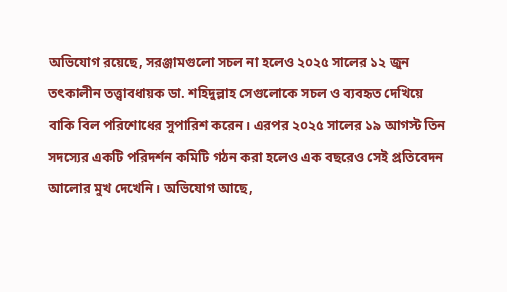অভিযোগ রয়েছে, সরঞ্জামগুলো সচল না হলেও ২০২৫ সালের ১২ জুন তৎকালীন তত্ত্বাবধায়ক ডা. শহিদুল্লাহ সেগুলোকে সচল ও ব্যবহৃত দেখিয়ে বাকি বিল পরিশোধের সুপারিশ করেন। এরপর ২০২৫ সালের ১৯ আগস্ট তিন সদস্যের একটি পরিদর্শন কমিটি গঠন করা হলেও এক বছরেও সেই প্রতিবেদন আলোর মুখ দেখেনি। অভিযোগ আছে,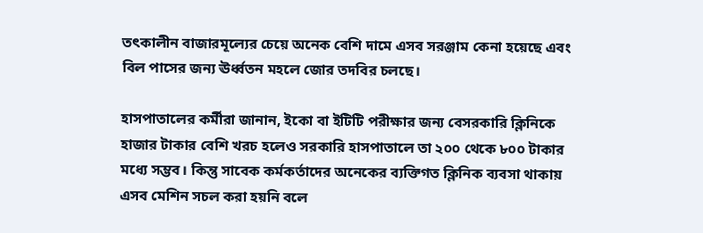তৎকালীন বাজারমূল্যের চেয়ে অনেক বেশি দামে এসব সরঞ্জাম কেনা হয়েছে এবং বিল পাসের জন্য ঊর্ধ্বতন মহলে জোর তদবির চলছে।

হাসপাতালের কর্মীরা জানান, ইকো বা ইটিটি পরীক্ষার জন্য বেসরকারি ক্লিনিকে হাজার টাকার বেশি খরচ হলেও সরকারি হাসপাতালে তা ২০০ থেকে ৮০০ টাকার মধ্যে সম্ভব। কিন্তু সাবেক কর্মকর্তাদের অনেকের ব্যক্তিগত ক্লিনিক ব্যবসা থাকায় এসব মেশিন সচল করা হয়নি বলে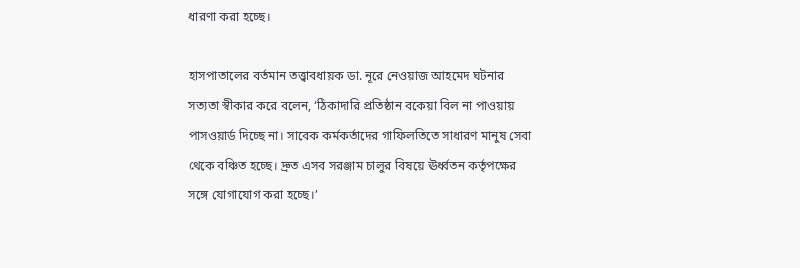ধারণা করা হচ্ছে।

হাসপাতালের বর্তমান তত্ত্বাবধায়ক ডা. নূরে নেওয়াজ আহমেদ ঘটনার সত্যতা স্বীকার করে বলেন, ‘ঠিকাদারি প্রতিষ্ঠান বকেয়া বিল না পাওয়ায় পাসওয়ার্ড দিচ্ছে না। সাবেক কর্মকর্তাদের গাফিলতিতে সাধারণ মানুষ সেবা থেকে বঞ্চিত হচ্ছে। দ্রুত এসব সরঞ্জাম চালুর বিষয়ে ঊর্ধ্বতন কর্তৃপক্ষের সঙ্গে যোগাযোগ করা হচ্ছে।’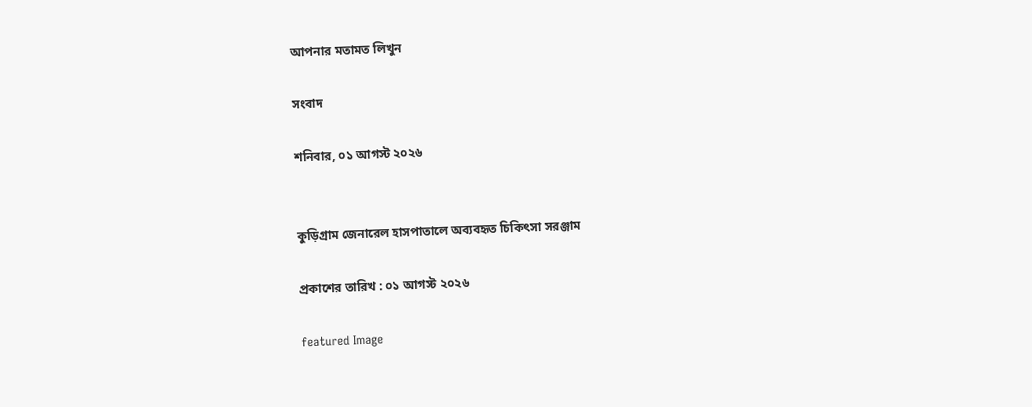আপনার মতামত লিখুন

সংবাদ

শনিবার, ০১ আগস্ট ২০২৬


কুড়িগ্রাম জেনারেল হাসপাতালে অব্যবহৃত চিকিৎসা সরঞ্জাম

প্রকাশের তারিখ : ০১ আগস্ট ২০২৬

featured Image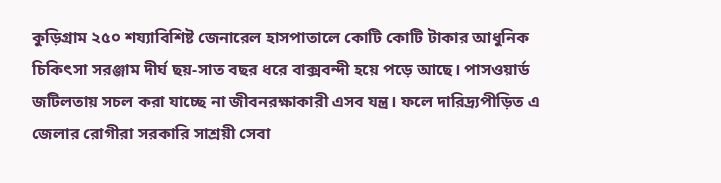কুড়িগ্রাম ২৫০ শয্যাবিশিষ্ট জেনারেল হাসপাতালে কোটি কোটি টাকার আধুনিক চিকিৎসা সরঞ্জাম দীর্ঘ ছয়-সাত বছর ধরে বাক্সবন্দী হয়ে পড়ে আছে। পাসওয়ার্ড জটিলতায় সচল করা যাচ্ছে না জীবনরক্ষাকারী এসব যন্ত্র। ফলে দারিদ্র্যপীড়িত এ জেলার রোগীরা সরকারি সাশ্রয়ী সেবা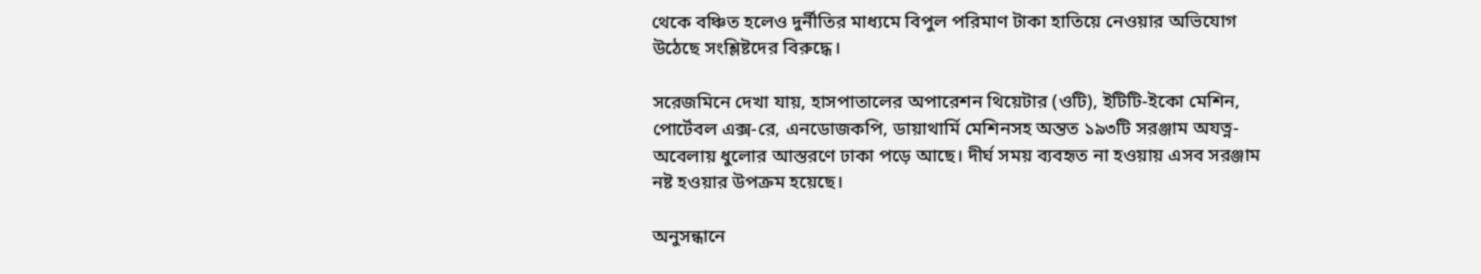থেকে বঞ্চিত হলেও দুর্নীতির মাধ্যমে বিপুল পরিমাণ টাকা হাতিয়ে নেওয়ার অভিযোগ উঠেছে সংশ্লিষ্টদের বিরুদ্ধে।

সরেজমিনে দেখা যায়, হাসপাতালের অপারেশন থিয়েটার (ওটি), ইটিটি-ইকো মেশিন, পোর্টেবল এক্স-রে, এনডোজকপি, ডায়াথার্মি মেশিনসহ অন্তত ১৯৩টি সরঞ্জাম অযত্ন-অবেলায় ধুলোর আস্তরণে ঢাকা পড়ে আছে। দীর্ঘ সময় ব্যবহৃত না হওয়ায় এসব সরঞ্জাম নষ্ট হওয়ার উপক্রম হয়েছে।

অনুসন্ধানে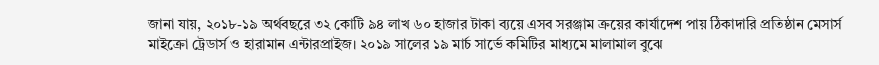জানা যায়, ২০১৮-১৯ অর্থবছরে ৩২ কোটি ৯৪ লাখ ৬০ হাজার টাকা ব্যয়ে এসব সরঞ্জাম ক্রয়ের কার্যাদেশ পায় ঠিকাদারি প্রতিষ্ঠান মেসার্স মাইক্রো ট্রেডার্স ও হারামান এন্টারপ্রাইজ। ২০১৯ সালের ১৯ মার্চ সার্ভে কমিটির মাধ্যমে মালামাল বুঝে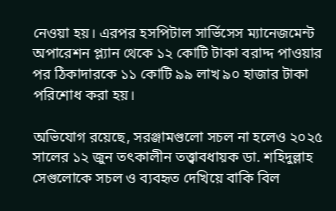নেওয়া হয়। এরপর হসপিটাল সার্ভিসেস ম্যানেজমেন্ট অপারেশন প্ল্যান থেকে ১২ কোটি টাকা বরাদ্দ পাওয়ার পর ঠিকাদারকে ১১ কোটি ৯৯ লাখ ৯০ হাজার টাকা পরিশোধ করা হয়।

অভিযোগ রয়েছে, সরঞ্জামগুলো সচল না হলেও ২০২৫ সালের ১২ জুন তৎকালীন তত্ত্বাবধায়ক ডা. শহিদুল্লাহ সেগুলোকে সচল ও ব্যবহৃত দেখিয়ে বাকি বিল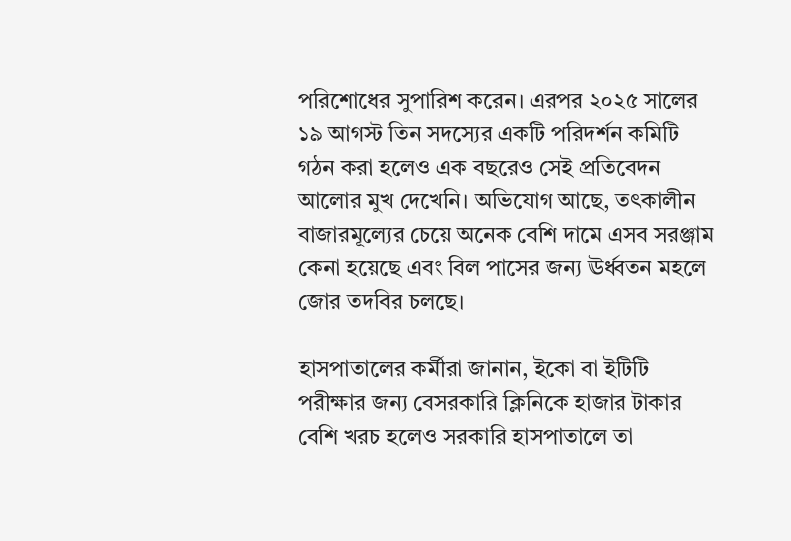পরিশোধের সুপারিশ করেন। এরপর ২০২৫ সালের ১৯ আগস্ট তিন সদস্যের একটি পরিদর্শন কমিটি গঠন করা হলেও এক বছরেও সেই প্রতিবেদন আলোর মুখ দেখেনি। অভিযোগ আছে, তৎকালীন বাজারমূল্যের চেয়ে অনেক বেশি দামে এসব সরঞ্জাম কেনা হয়েছে এবং বিল পাসের জন্য ঊর্ধ্বতন মহলে জোর তদবির চলছে।

হাসপাতালের কর্মীরা জানান, ইকো বা ইটিটি পরীক্ষার জন্য বেসরকারি ক্লিনিকে হাজার টাকার বেশি খরচ হলেও সরকারি হাসপাতালে তা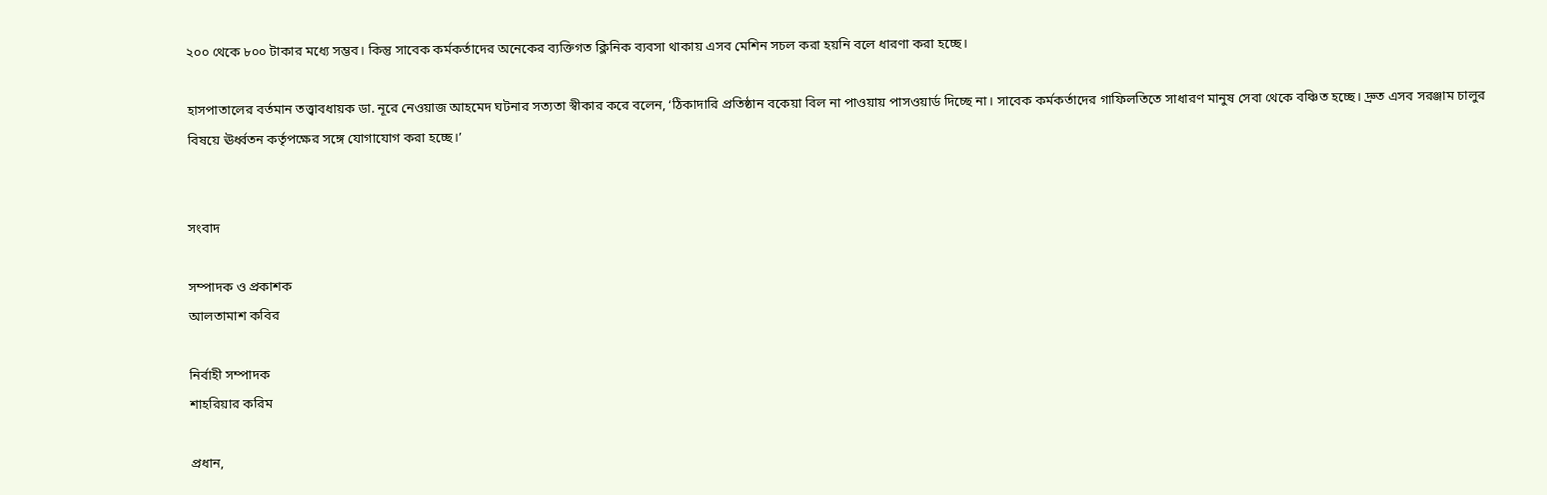২০০ থেকে ৮০০ টাকার মধ্যে সম্ভব। কিন্তু সাবেক কর্মকর্তাদের অনেকের ব্যক্তিগত ক্লিনিক ব্যবসা থাকায় এসব মেশিন সচল করা হয়নি বলে ধারণা করা হচ্ছে।

হাসপাতালের বর্তমান তত্ত্বাবধায়ক ডা. নূরে নেওয়াজ আহমেদ ঘটনার সত্যতা স্বীকার করে বলেন, ‘ঠিকাদারি প্রতিষ্ঠান বকেয়া বিল না পাওয়ায় পাসওয়ার্ড দিচ্ছে না। সাবেক কর্মকর্তাদের গাফিলতিতে সাধারণ মানুষ সেবা থেকে বঞ্চিত হচ্ছে। দ্রুত এসব সরঞ্জাম চালুর বিষয়ে ঊর্ধ্বতন কর্তৃপক্ষের সঙ্গে যোগাযোগ করা হচ্ছে।’


সংবাদ

সম্পাদক ও প্রকাশক
আলতামাশ কবির

নির্বাহী সম্পাদক
শাহরিয়ার করিম

প্রধান,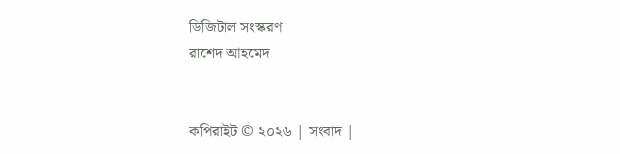ডিজিটাল সংস্করণ
রাশেদ আহমেদ


কপিরাইট © ২০২৬ | সংবাদ |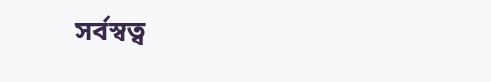সর্বস্বত্ব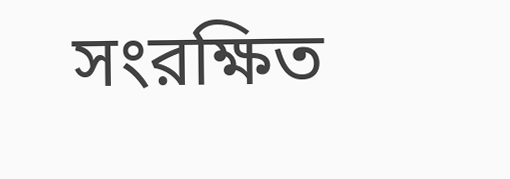সংরক্ষিত